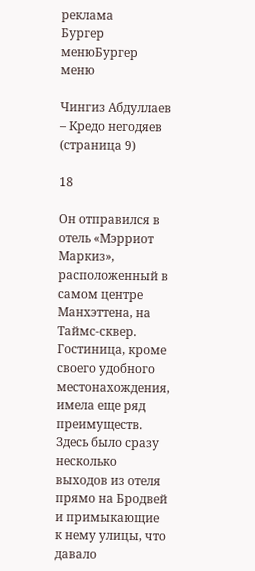реклама
Бургер менюБургер меню

Чингиз Абдуллаев – Кредо негодяев (страница 9)

18

Он отправился в отель «Мэрриот Маркиз», расположенный в самом центре Манхэттена, на Таймс-сквер. Гостиница, кроме своего удобного местонахождения, имела еще ряд преимуществ. Здесь было сразу несколько выходов из отеля прямо на Бродвей и примыкающие к нему улицы, что давало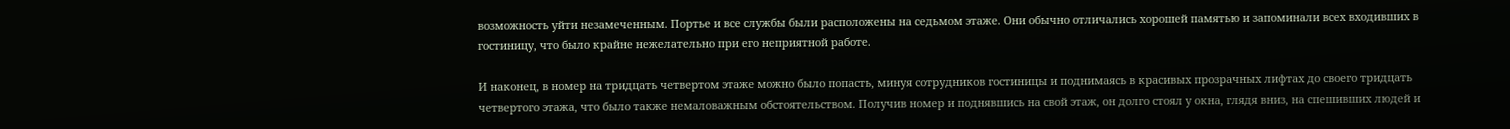возможность уйти незамеченным. Портье и все службы были расположены на седьмом этаже. Они обычно отличались хорошей памятью и запоминали всех входивших в гостиницу, что было крайне нежелательно при его неприятной работе.

И наконец, в номер на тридцать четвертом этаже можно было попасть, минуя сотрудников гостиницы и поднимаясь в красивых прозрачных лифтах до своего тридцать четвертого этажа, что было также немаловажным обстоятельством. Получив номер и поднявшись на свой этаж, он долго стоял у окна, глядя вниз, на спешивших людей и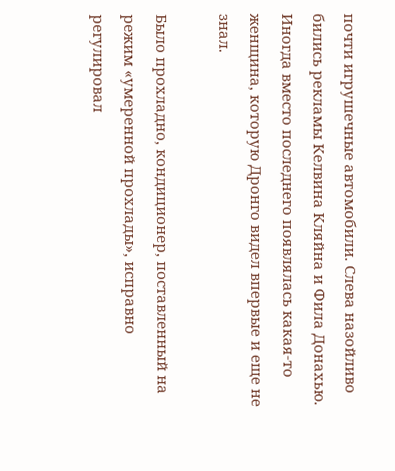почти игрушечные автомобили. Слева назойливо бились рекламы Келвина Кляйна и Фила Донахью. Иногда вместо последнего появлялась какая-то женщина, которую Дронго видел впервые и еще не знал.

Было прохладно, кондиционер, поставленный на режим «умеренной прохлады», исправно регулировал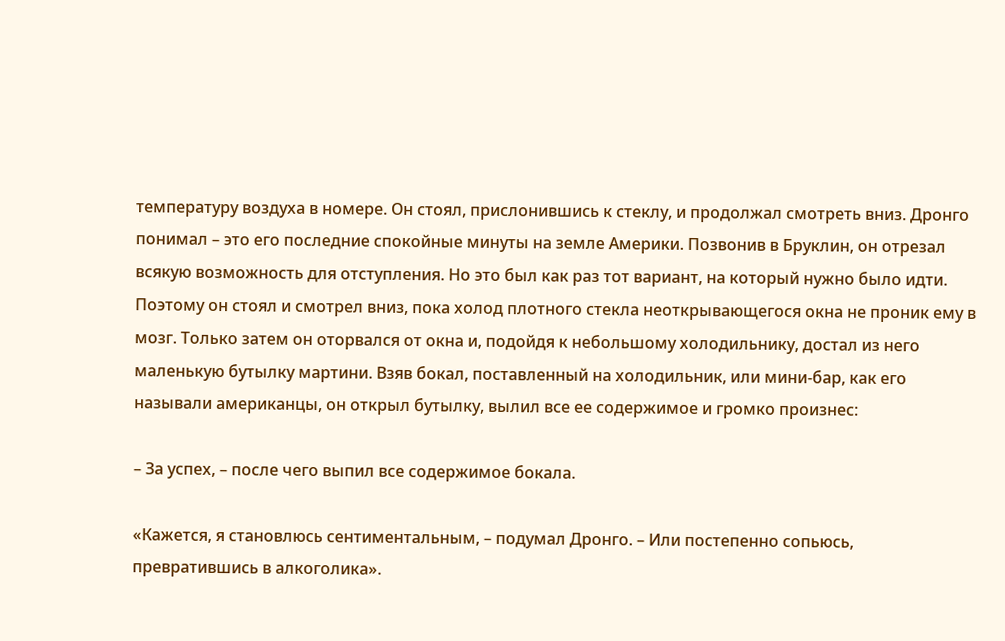температуру воздуха в номере. Он стоял, прислонившись к стеклу, и продолжал смотреть вниз. Дронго понимал – это его последние спокойные минуты на земле Америки. Позвонив в Бруклин, он отрезал всякую возможность для отступления. Но это был как раз тот вариант, на который нужно было идти. Поэтому он стоял и смотрел вниз, пока холод плотного стекла неоткрывающегося окна не проник ему в мозг. Только затем он оторвался от окна и, подойдя к небольшому холодильнику, достал из него маленькую бутылку мартини. Взяв бокал, поставленный на холодильник, или мини-бар, как его называли американцы, он открыл бутылку, вылил все ее содержимое и громко произнес:

– За успех, – после чего выпил все содержимое бокала.

«Кажется, я становлюсь сентиментальным, – подумал Дронго. – Или постепенно сопьюсь, превратившись в алкоголика».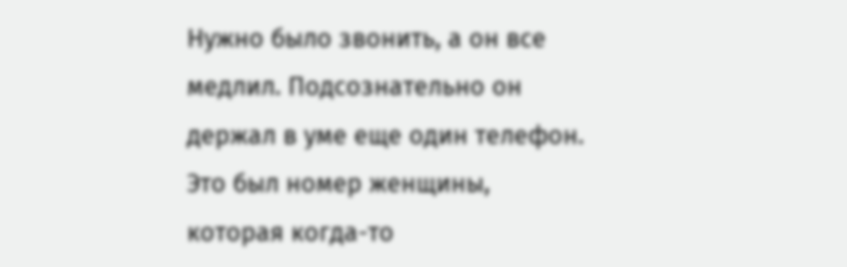Нужно было звонить, а он все медлил. Подсознательно он держал в уме еще один телефон. Это был номер женщины, которая когда-то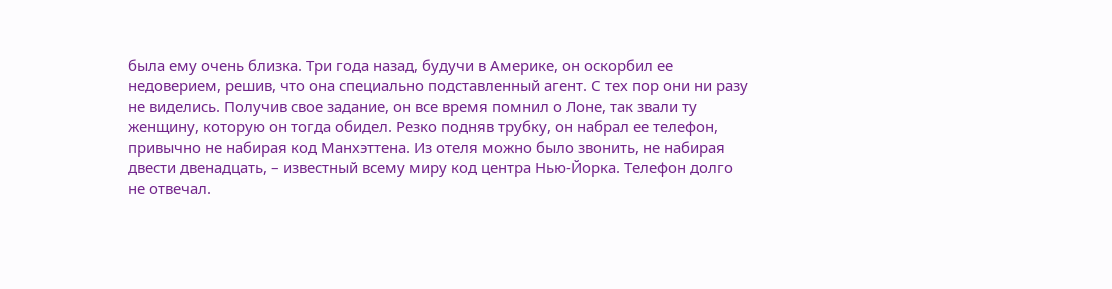была ему очень близка. Три года назад, будучи в Америке, он оскорбил ее недоверием, решив, что она специально подставленный агент. С тех пор они ни разу не виделись. Получив свое задание, он все время помнил о Лоне, так звали ту женщину, которую он тогда обидел. Резко подняв трубку, он набрал ее телефон, привычно не набирая код Манхэттена. Из отеля можно было звонить, не набирая двести двенадцать, – известный всему миру код центра Нью-Йорка. Телефон долго не отвечал.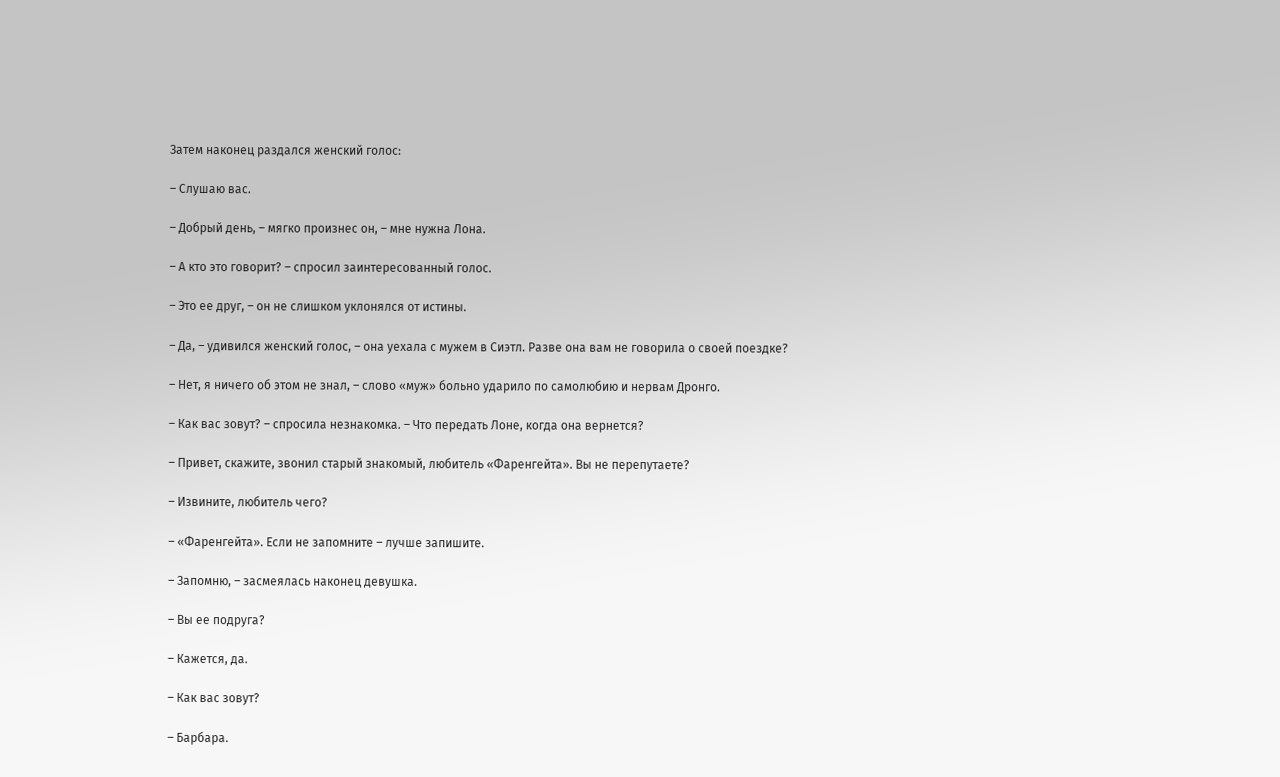Затем наконец раздался женский голос:

– Слушаю вас.

– Добрый день, – мягко произнес он, – мне нужна Лона.

– А кто это говорит? – спросил заинтересованный голос.

– Это ее друг, – он не слишком уклонялся от истины.

– Да, – удивился женский голос, – она уехала с мужем в Сиэтл. Разве она вам не говорила о своей поездке?

– Нет, я ничего об этом не знал, – слово «муж» больно ударило по самолюбию и нервам Дронго.

– Как вас зовут? – спросила незнакомка. – Что передать Лоне, когда она вернется?

– Привет, скажите, звонил старый знакомый, любитель «Фаренгейта». Вы не перепутаете?

– Извините, любитель чего?

– «Фаренгейта». Если не запомните – лучше запишите.

– Запомню, – засмеялась наконец девушка.

– Вы ее подруга?

– Кажется, да.

– Как вас зовут?

– Барбара.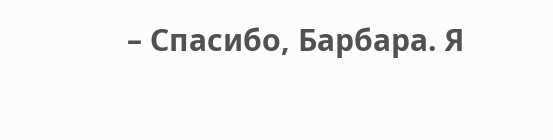– Спасибо, Барбара. Я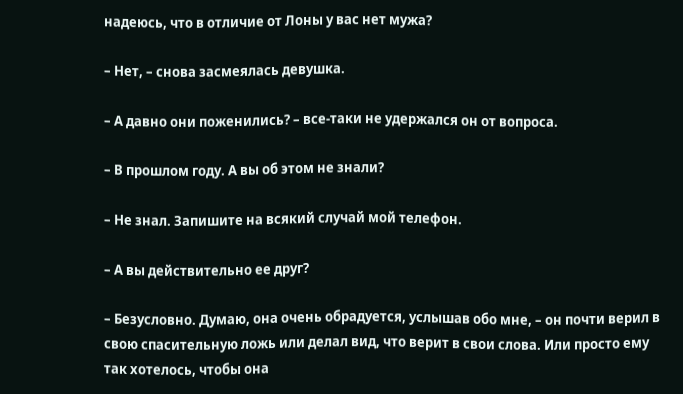надеюсь, что в отличие от Лоны у вас нет мужа?

– Нет, – снова засмеялась девушка.

– А давно они поженились? – все-таки не удержался он от вопроса.

– В прошлом году. А вы об этом не знали?

– Не знал. Запишите на всякий случай мой телефон.

– А вы действительно ее друг?

– Безусловно. Думаю, она очень обрадуется, услышав обо мне, – он почти верил в свою спасительную ложь или делал вид, что верит в свои слова. Или просто ему так хотелось, чтобы она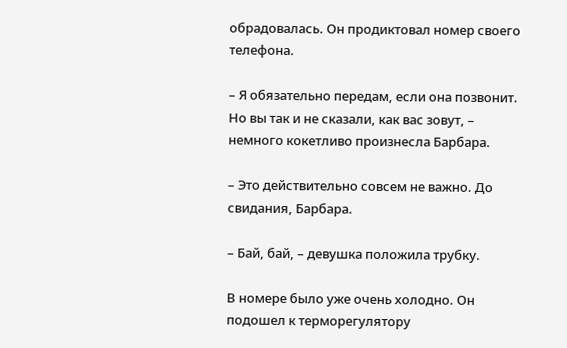обрадовалась. Он продиктовал номер своего телефона.

– Я обязательно передам, если она позвонит. Но вы так и не сказали, как вас зовут, – немного кокетливо произнесла Барбара.

– Это действительно совсем не важно. До свидания, Барбара.

– Бай, бай, – девушка положила трубку.

В номере было уже очень холодно. Он подошел к терморегулятору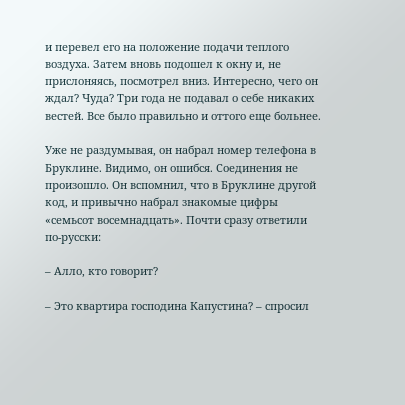и перевел его на положение подачи теплого воздуха. Затем вновь подошел к окну и, не прислоняясь, посмотрел вниз. Интересно, чего он ждал? Чуда? Три года не подавал о себе никаких вестей. Все было правильно и оттого еще больнее.

Уже не раздумывая, он набрал номер телефона в Бруклине. Видимо, он ошибся. Соединения не произошло. Он вспомнил, что в Бруклине другой код, и привычно набрал знакомые цифры «семьсот восемнадцать». Почти сразу ответили по-русски:

– Алло, кто говорит?

– Это квартира господина Капустина? – спросил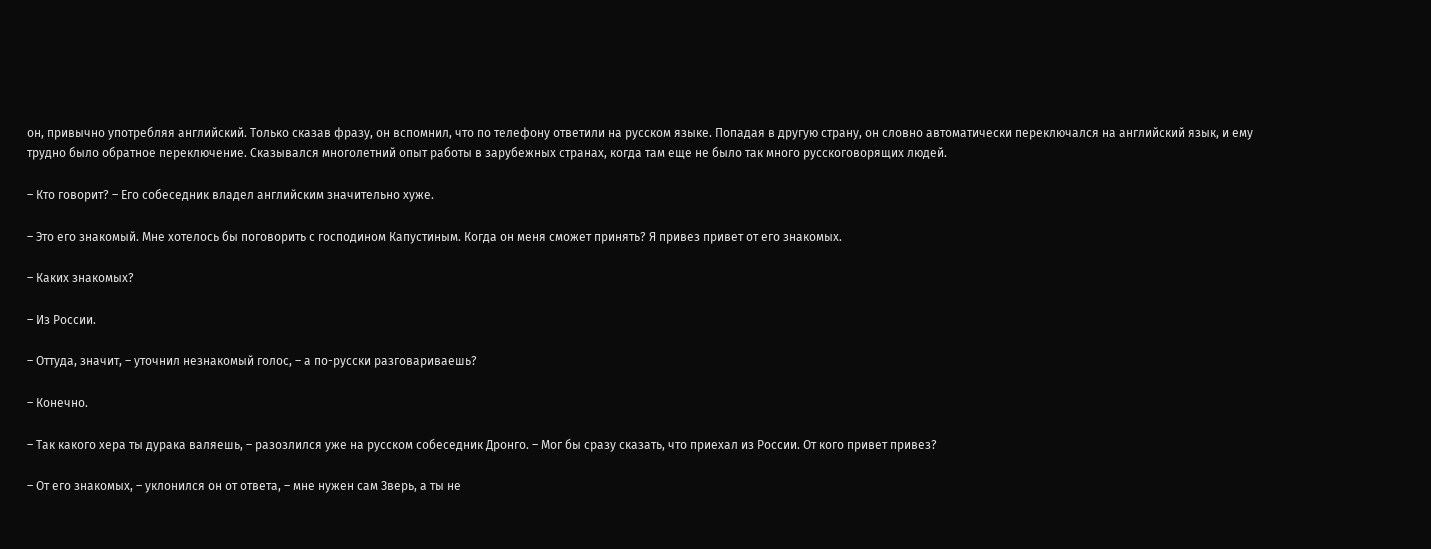он, привычно употребляя английский. Только сказав фразу, он вспомнил, что по телефону ответили на русском языке. Попадая в другую страну, он словно автоматически переключался на английский язык, и ему трудно было обратное переключение. Сказывался многолетний опыт работы в зарубежных странах, когда там еще не было так много русскоговорящих людей.

– Кто говорит? – Его собеседник владел английским значительно хуже.

– Это его знакомый. Мне хотелось бы поговорить с господином Капустиным. Когда он меня сможет принять? Я привез привет от его знакомых.

– Каких знакомых?

– Из России.

– Оттуда, значит, – уточнил незнакомый голос, – а по-русски разговариваешь?

– Конечно.

– Так какого хера ты дурака валяешь, – разозлился уже на русском собеседник Дронго. – Мог бы сразу сказать, что приехал из России. От кого привет привез?

– От его знакомых, – уклонился он от ответа, – мне нужен сам Зверь, а ты не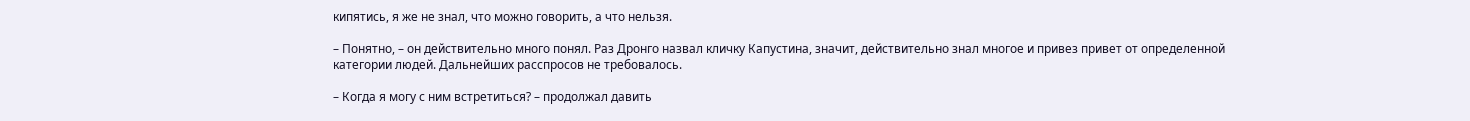кипятись, я же не знал, что можно говорить, а что нельзя.

– Понятно, – он действительно много понял. Раз Дронго назвал кличку Капустина, значит, действительно знал многое и привез привет от определенной категории людей. Дальнейших расспросов не требовалось.

– Когда я могу с ним встретиться? – продолжал давить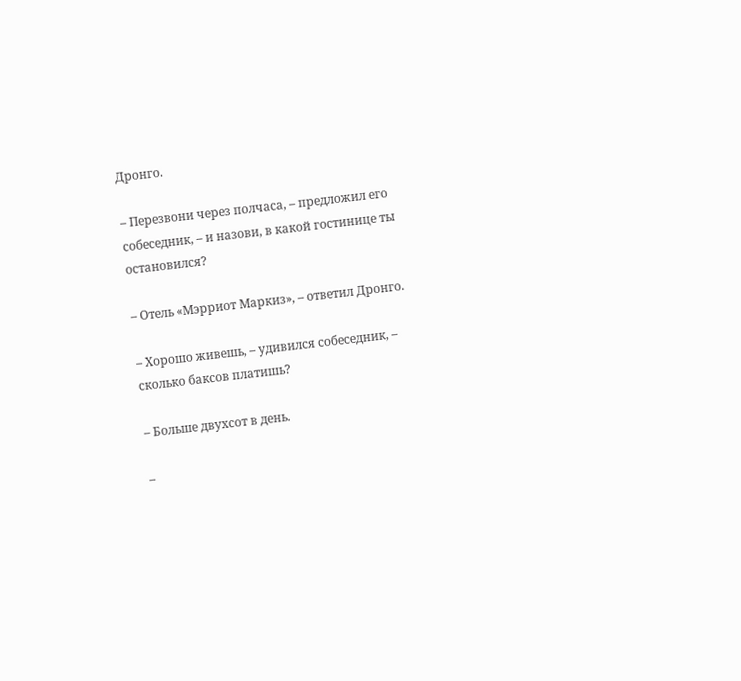Дронго.

– Перезвони через полчаса, – предложил его собеседник, – и назови, в какой гостинице ты остановился?

– Отель «Мэрриот Маркиз», – ответил Дронго.

– Хорошо живешь, – удивился собеседник, – сколько баксов платишь?

– Больше двухсот в день.

–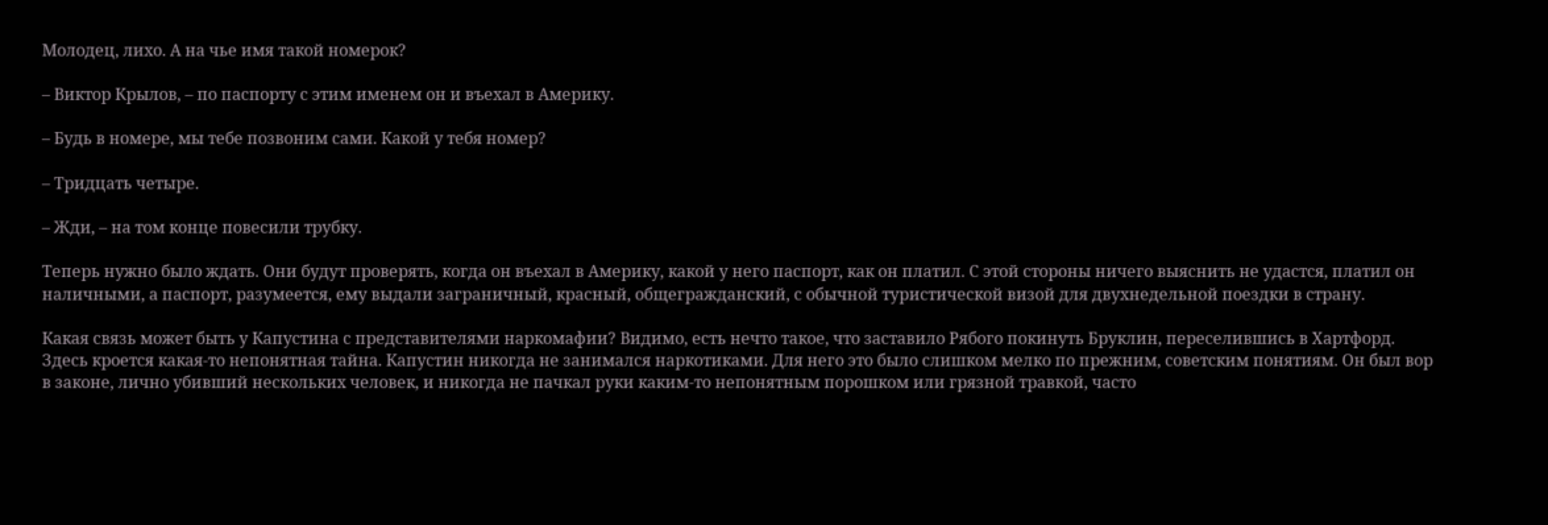Молодец, лихо. А на чье имя такой номерок?

– Виктор Крылов, – по паспорту с этим именем он и въехал в Америку.

– Будь в номере, мы тебе позвоним сами. Какой у тебя номер?

– Тридцать четыре.

– Жди, – на том конце повесили трубку.

Теперь нужно было ждать. Они будут проверять, когда он въехал в Америку, какой у него паспорт, как он платил. С этой стороны ничего выяснить не удастся, платил он наличными, а паспорт, разумеется, ему выдали заграничный, красный, общегражданский, с обычной туристической визой для двухнедельной поездки в страну.

Какая связь может быть у Капустина с представителями наркомафии? Видимо, есть нечто такое, что заставило Рябого покинуть Бруклин, переселившись в Хартфорд. Здесь кроется какая-то непонятная тайна. Капустин никогда не занимался наркотиками. Для него это было слишком мелко по прежним, советским понятиям. Он был вор в законе, лично убивший нескольких человек, и никогда не пачкал руки каким-то непонятным порошком или грязной травкой, часто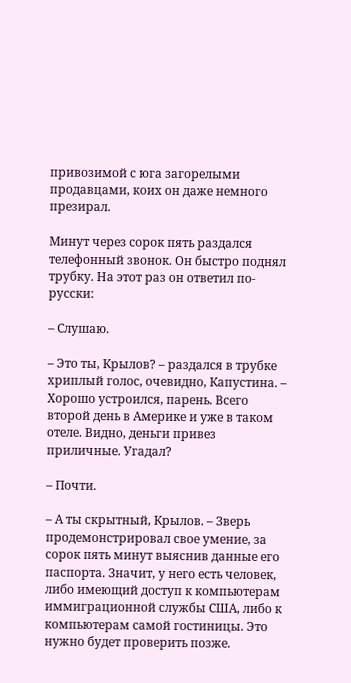привозимой с юга загорелыми продавцами, коих он даже немного презирал.

Минут через сорок пять раздался телефонный звонок. Он быстро поднял трубку. На этот раз он ответил по-русски:

– Слушаю.

– Это ты, Крылов? – раздался в трубке хриплый голос, очевидно, Капустина. – Хорошо устроился, парень. Всего второй день в Америке и уже в таком отеле. Видно, деньги привез приличные. Угадал?

– Почти.

– А ты скрытный, Крылов. – Зверь продемонстрировал свое умение, за сорок пять минут выяснив данные его паспорта. Значит, у него есть человек, либо имеющий доступ к компьютерам иммиграционной службы США, либо к компьютерам самой гостиницы. Это нужно будет проверить позже.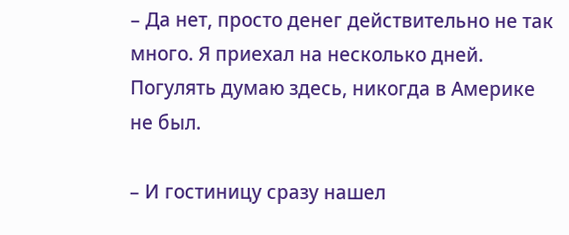– Да нет, просто денег действительно не так много. Я приехал на несколько дней. Погулять думаю здесь, никогда в Америке не был.

– И гостиницу сразу нашел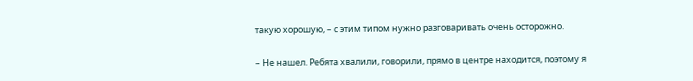такую хорошую, – с этим типом нужно разговаривать очень осторожно.

– Не нашел. Ребята хвалили, говорили, прямо в центре находится, поэтому я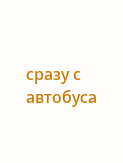сразу с автобуса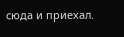сюда и приехал.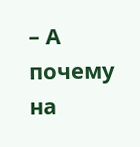– А почему на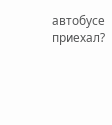автобусе приехал?